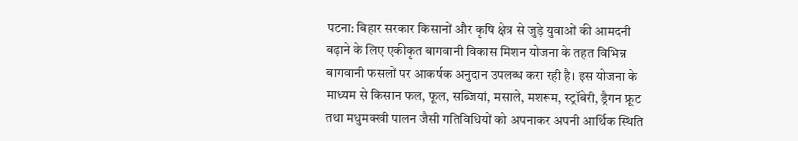पटना: बिहार सरकार किसानों और कृषि क्षेत्र से जुड़े युवाओं की आमदनी बढ़ाने के लिए एकीकृत बागवानी विकास मिशन योजना के तहत विभिन्न बागवानी फसलों पर आकर्षक अनुदान उपलब्ध करा रही है। इस योजना के माध्यम से किसान फल, फूल, सब्जियां, मसाले, मशरूम, स्ट्रॉबेरी, ड्रैगन फ्रूट तथा मधुमक्खी पालन जैसी गतिविधियों को अपनाकर अपनी आर्थिक स्थिति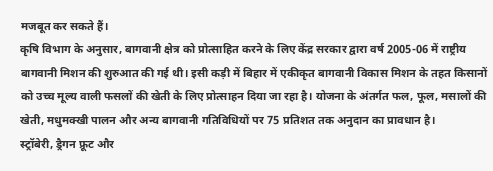मजबूत कर सकते हैं।
कृषि विभाग के अनुसार, बागवानी क्षेत्र को प्रोत्साहित करने के लिए केंद्र सरकार द्वारा वर्ष 2005-06 में राष्ट्रीय बागवानी मिशन की शुरुआत की गई थी। इसी कड़ी में बिहार में एकीकृत बागवानी विकास मिशन के तहत किसानों को उच्च मूल्य वाली फसलों की खेती के लिए प्रोत्साहन दिया जा रहा है। योजना के अंतर्गत फल, फूल, मसालों की खेती, मधुमक्खी पालन और अन्य बागवानी गतिविधियों पर 75 प्रतिशत तक अनुदान का प्रावधान है।
स्ट्रॉबेरी, ड्रैगन फ्रूट और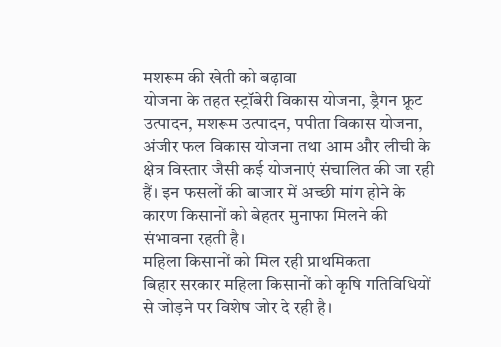मशरूम की खेती को बढ़ावा
योजना के तहत स्ट्रॉबेरी विकास योजना, ड्रैगन फ्रूट उत्पादन, मशरूम उत्पादन, पपीता विकास योजना, अंजीर फल विकास योजना तथा आम और लीची के क्षेत्र विस्तार जैसी कई योजनाएं संचालित की जा रही हैं। इन फसलों की बाजार में अच्छी मांग होने के कारण किसानों को बेहतर मुनाफा मिलने की संभावना रहती है।
महिला किसानों को मिल रही प्राथमिकता
बिहार सरकार महिला किसानों को कृषि गतिविधियों से जोड़ने पर विशेष जोर दे रही है।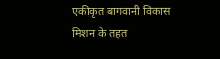एकीकृत बागवानी विकास मिशन के तहत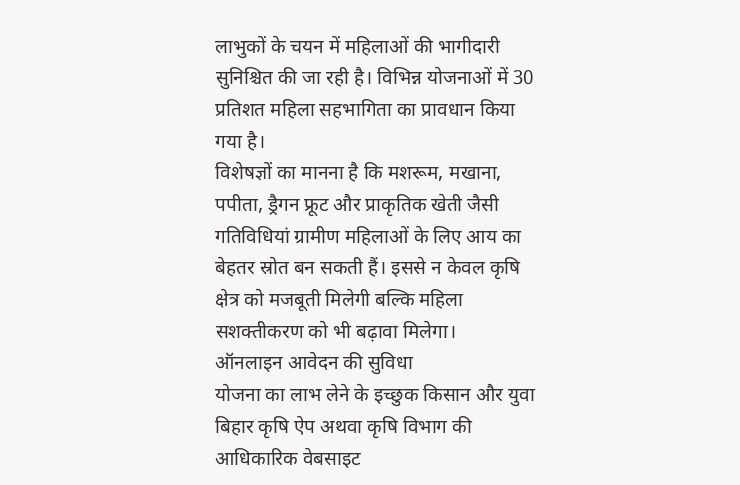लाभुकों के चयन में महिलाओं की भागीदारी सुनिश्चित की जा रही है। विभिन्न योजनाओं में 30 प्रतिशत महिला सहभागिता का प्रावधान किया गया है।
विशेषज्ञों का मानना है कि मशरूम, मखाना, पपीता, ड्रैगन फ्रूट और प्राकृतिक खेती जैसी गतिविधियां ग्रामीण महिलाओं के लिए आय का बेहतर स्रोत बन सकती हैं। इससे न केवल कृषि क्षेत्र को मजबूती मिलेगी बल्कि महिला सशक्तीकरण को भी बढ़ावा मिलेगा।
ऑनलाइन आवेदन की सुविधा
योजना का लाभ लेने के इच्छुक किसान और युवा बिहार कृषि ऐप अथवा कृषि विभाग की आधिकारिक वेबसाइट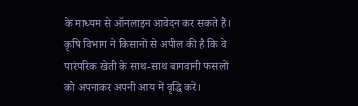के माध्यम से ऑनलाइन आवेदन कर सकते हैं। कृषि विभाग ने किसानों से अपील की है कि वे पारंपरिक खेती के साथ-साथ बागवानी फसलों को अपनाकर अपनी आय में वृद्धि करें।